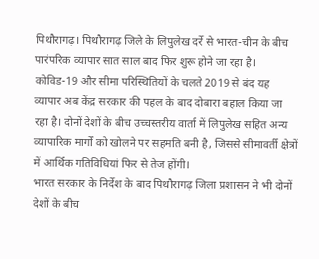पिथौरागढ़। पिथौरागढ़ जिले के लिपुलेख दर्रे से भारत-चीन के बीच पारंपरिक व्यापार सात साल बाद फिर शुरू होने जा रहा है। कोविड-19 और सीमा परिस्थितियों के चलते 2019 से बंद यह व्यापार अब केंद्र सरकार की पहल के बाद दोबारा बहाल किया जा रहा है। दोनों देशों के बीच उच्चस्तरीय वार्ता में लिपुलेख सहित अन्य व्यापारिक मार्गों को खोलने पर सहमति बनी है, जिससे सीमावर्ती क्षेत्रों में आर्थिक गतिविधियां फिर से तेज होंगी।
भारत सरकार के निर्देश के बाद पिथौरागढ़ जिला प्रशासन ने भी दोनों देशों के बीच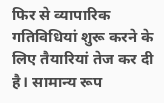फिर से व्यापारिक गतिविधियां शुरू करने के लिए तैयारियां तेज कर दी है। सामान्य रूप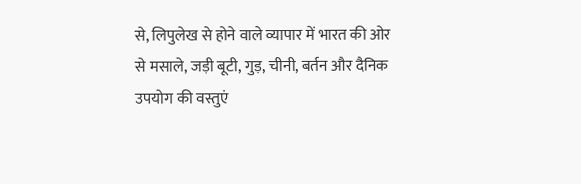से, लिपुलेख से होने वाले व्यापार में भारत की ओर से मसाले, जड़ी बूटी, गुड़, चीनी, बर्तन और दैनिक उपयोग की वस्तुएं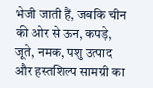भेजी जाती हैं, जबकि चीन की ओर से ऊन, कपड़े, जूते, नमक, पशु उत्पाद और हस्तशिल्प सामग्री का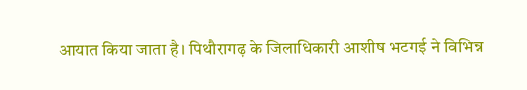आयात किया जाता है। पिथौरागढ़ के जिलाधिकारी आशीष भटगई ने विभिन्न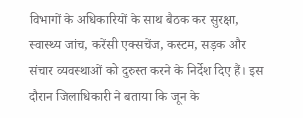विभागों के अधिकारियों के साथ बैठक कर सुरक्षा, स्वास्थ्य जांच, करेंसी एक्सचेंज, कस्टम, सड़क और संचार व्यवस्थाओं को दुरुस्त करने के निर्देश दिए हैं। इस दौरान जिलाधिकारी ने बताया कि जून के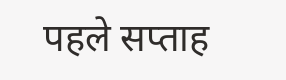पहले सप्ताह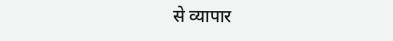से व्यापार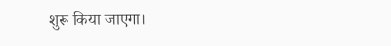शुरू किया जाएगा।